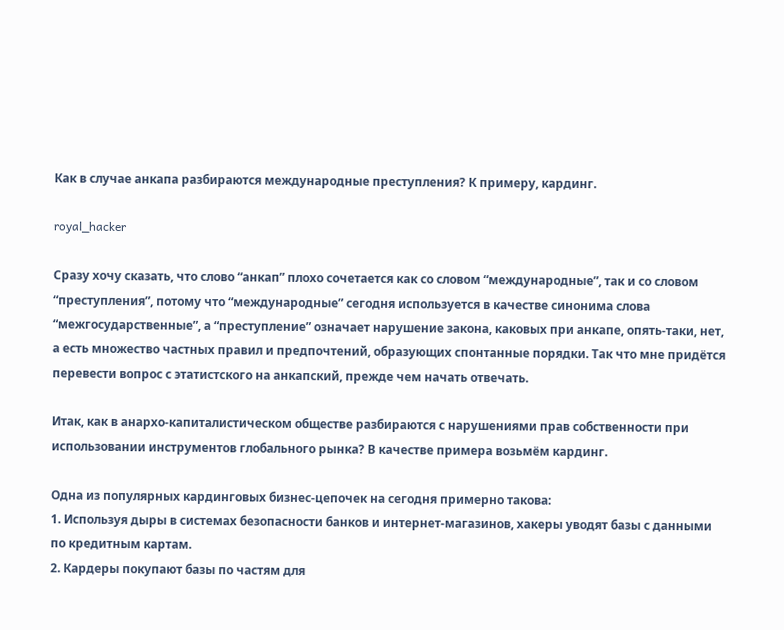Как в случае анкапа разбираются международные преступления? К примеру, кардинг.

royal_hacker

Сразу хочу сказать, что слово “анкап” плохо сочетается как со словом “международные”, так и со словом “преступления”, потому что “международные” сегодня используется в качестве синонима слова “межгосударственные”, а “преступление” означает нарушение закона, каковых при анкапе, опять-таки, нет, а есть множество частных правил и предпочтений, образующих спонтанные порядки. Так что мне придётся перевести вопрос с этатистского на анкапский, прежде чем начать отвечать.

Итак, как в анархо-капиталистическом обществе разбираются с нарушениями прав собственности при использовании инструментов глобального рынка? В качестве примера возьмём кардинг.

Одна из популярных кардинговых бизнес-цепочек на сегодня примерно такова:
1. Используя дыры в системах безопасности банков и интернет-магазинов, хакеры уводят базы с данными по кредитным картам.
2. Кардеры покупают базы по частям для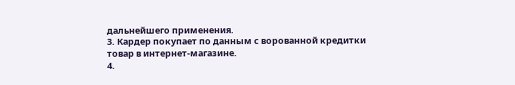дальнейшего применения.
3. Кардер покупает по данным с ворованной кредитки товар в интернет-магазине.
4.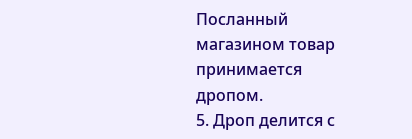Посланный магазином товар принимается дропом.
5. Дроп делится с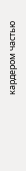кардером частью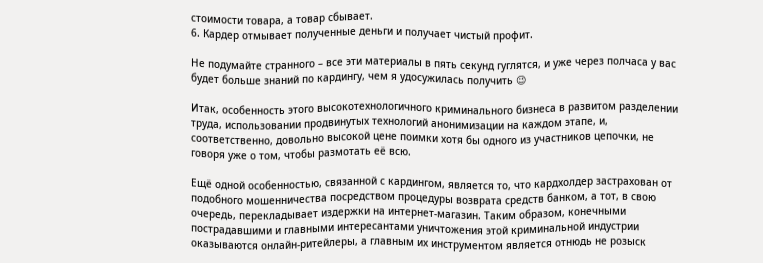стоимости товара, а товар сбывает.
6. Кардер отмывает полученные деньги и получает чистый профит.

Не подумайте странного – все эти материалы в пять секунд гуглятся, и уже через полчаса у вас будет больше знаний по кардингу, чем я удосужилась получить 😉

Итак, особенность этого высокотехнологичного криминального бизнеса в развитом разделении труда, использовании продвинутых технологий анонимизации на каждом этапе, и, соответственно, довольно высокой цене поимки хотя бы одного из участников цепочки, не говоря уже о том, чтобы размотать её всю.

Ещё одной особенностью, связанной с кардингом, является то, что кардхолдер застрахован от подобного мошенничества посредством процедуры возврата средств банком, а тот, в свою очередь, перекладывает издержки на интернет-магазин. Таким образом, конечными пострадавшими и главными интересантами уничтожения этой криминальной индустрии оказываются онлайн-ритейлеры, а главным их инструментом является отнюдь не розыск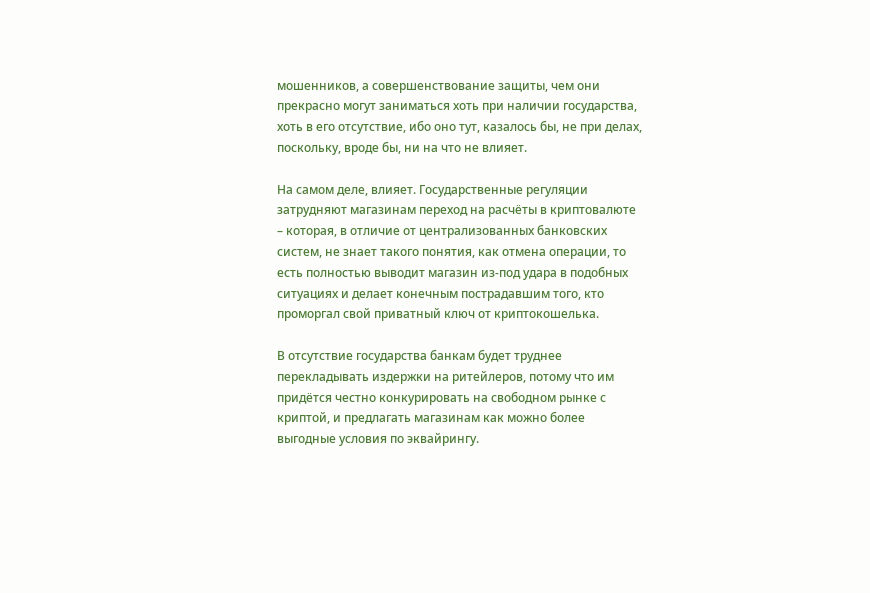мошенников, а совершенствование защиты, чем они прекрасно могут заниматься хоть при наличии государства, хоть в его отсутствие, ибо оно тут, казалось бы, не при делах, поскольку, вроде бы, ни на что не влияет.

На самом деле, влияет. Государственные регуляции затрудняют магазинам переход на расчёты в криптовалюте – которая, в отличие от централизованных банковских систем, не знает такого понятия, как отмена операции, то есть полностью выводит магазин из-под удара в подобных ситуациях и делает конечным пострадавшим того, кто проморгал свой приватный ключ от криптокошелька.

В отсутствие государства банкам будет труднее перекладывать издержки на ритейлеров, потому что им придётся честно конкурировать на свободном рынке с криптой, и предлагать магазинам как можно более выгодные условия по эквайрингу.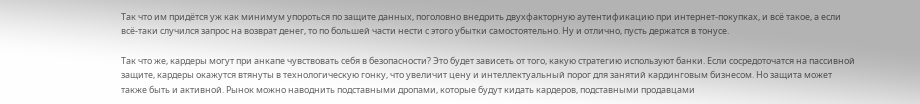Так что им придётся уж как минимум упороться по защите данных, поголовно внедрить двухфакторную аутентификацию при интернет-покупках, и всё такое, а если всё-таки случился запрос на возврат денег, то по большей части нести с этого убытки самостоятельно. Ну и отлично, пусть держатся в тонусе.

Так что же, кардеры могут при анкапе чувствовать себя в безопасности? Это будет зависеть от того, какую стратегию используют банки. Если сосредоточатся на пассивной защите, кардеры окажутся втянуты в технологическую гонку, что увеличит цену и интеллектуальный порог для занятий кардинговым бизнесом. Но защита может также быть и активной. Рынок можно наводнить подставными дропами, которые будут кидать кардеров, подставными продавцами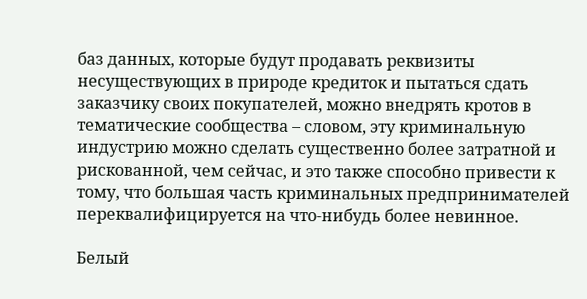баз данных, которые будут продавать реквизиты несуществующих в природе кредиток и пытаться сдать заказчику своих покупателей, можно внедрять кротов в тематические сообщества – словом, эту криминальную индустрию можно сделать существенно более затратной и рискованной, чем сейчас, и это также способно привести к тому, что большая часть криминальных предпринимателей переквалифицируется на что-нибудь более невинное.

Белый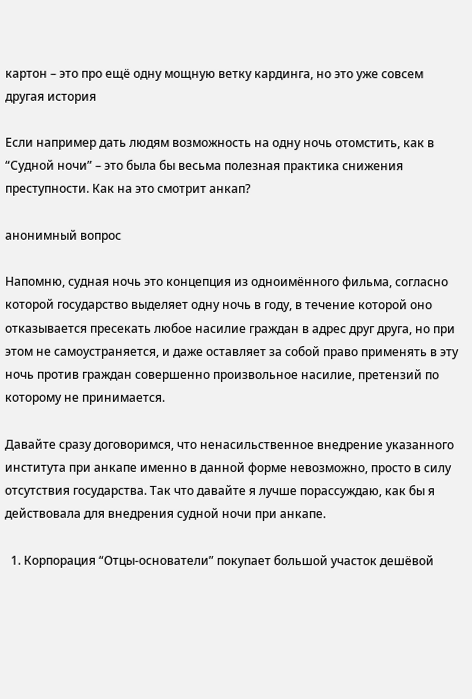картон – это про ещё одну мощную ветку кардинга, но это уже совсем другая история

Если например дать людям возможность на одну ночь отомстить, как в “Судной ночи” – это была бы весьма полезная практика снижения преступности. Как на это смотрит анкап?

анонимный вопрос

Напомню, судная ночь это концепция из одноимённого фильма, согласно которой государство выделяет одну ночь в году, в течение которой оно отказывается пресекать любое насилие граждан в адрес друг друга, но при этом не самоустраняется, и даже оставляет за собой право применять в эту ночь против граждан совершенно произвольное насилие, претензий по которому не принимается.

Давайте сразу договоримся, что ненасильственное внедрение указанного института при анкапе именно в данной форме невозможно, просто в силу отсутствия государства. Так что давайте я лучше порассуждаю, как бы я действовала для внедрения судной ночи при анкапе.

  1. Корпорация “Отцы-основатели” покупает большой участок дешёвой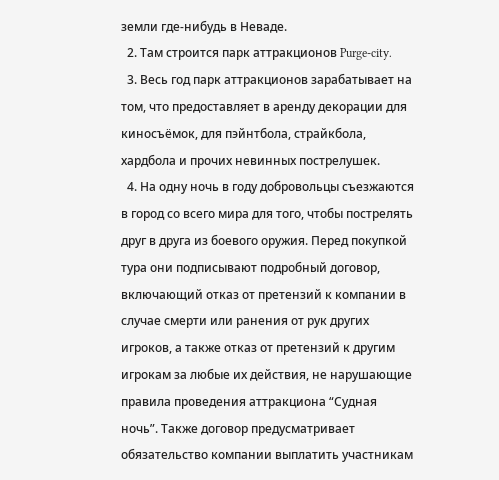земли где-нибудь в Неваде.
  2. Там строится парк аттракционов Purge-city.
  3. Весь год парк аттракционов зарабатывает на том, что предоставляет в аренду декорации для киносъёмок, для пэйнтбола, страйкбола, хардбола и прочих невинных пострелушек.
  4. На одну ночь в году добровольцы съезжаются в город со всего мира для того, чтобы пострелять друг в друга из боевого оружия. Перед покупкой тура они подписывают подробный договор, включающий отказ от претензий к компании в случае смерти или ранения от рук других игроков, а также отказ от претензий к другим игрокам за любые их действия, не нарушающие правила проведения аттракциона “Судная ночь”. Также договор предусматривает обязательство компании выплатить участникам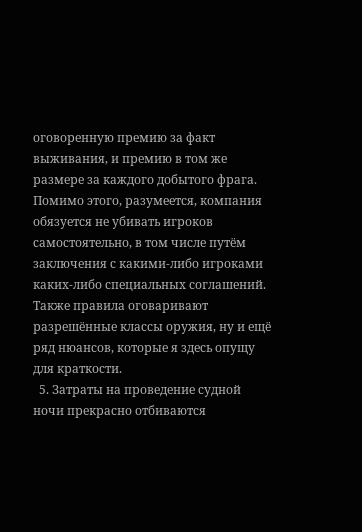оговоренную премию за факт выживания, и премию в том же размере за каждого добытого фрага. Помимо этого, разумеется, компания обязуется не убивать игроков самостоятельно, в том числе путём заключения с какими-либо игроками каких-либо специальных соглашений. Также правила оговаривают разрешённые классы оружия, ну и ещё ряд нюансов, которые я здесь опущу для краткости.
  5. Затраты на проведение судной ночи прекрасно отбиваются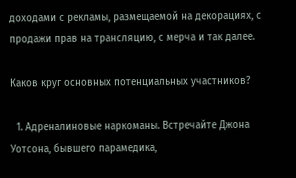доходами с рекламы, размещаемой на декорациях, с продажи прав на трансляцию, с мерча и так далее.

Каков круг основных потенциальных участников?

  1. Адреналиновые наркоманы. Встречайте Джона Уотсона, бывшего парамедика,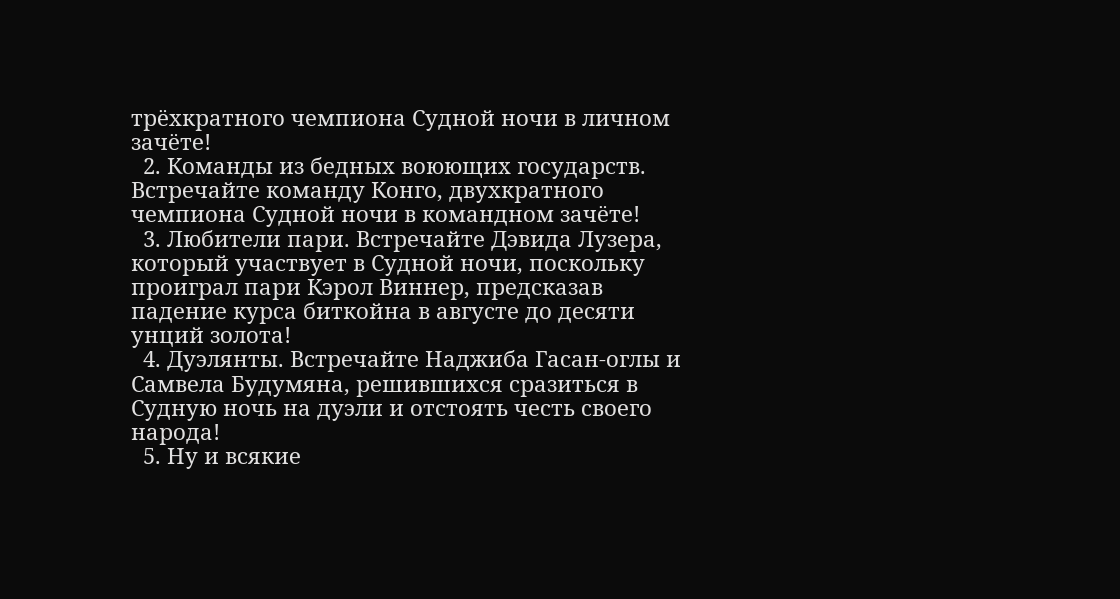трёхкратного чемпиона Судной ночи в личном зачёте!
  2. Команды из бедных воюющих государств. Встречайте команду Конго, двухкратного чемпиона Судной ночи в командном зачёте!
  3. Любители пари. Встречайте Дэвида Лузера, который участвует в Судной ночи, поскольку проиграл пари Кэрол Виннер, предсказав падение курса биткойна в августе до десяти унций золота!
  4. Дуэлянты. Встречайте Наджиба Гасан-оглы и Самвела Будумяна, решившихся сразиться в Судную ночь на дуэли и отстоять честь своего народа!
  5. Ну и всякие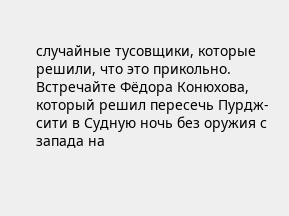случайные тусовщики, которые решили, что это прикольно. Встречайте Фёдора Конюхова, который решил пересечь Пурдж-сити в Судную ночь без оружия с запада на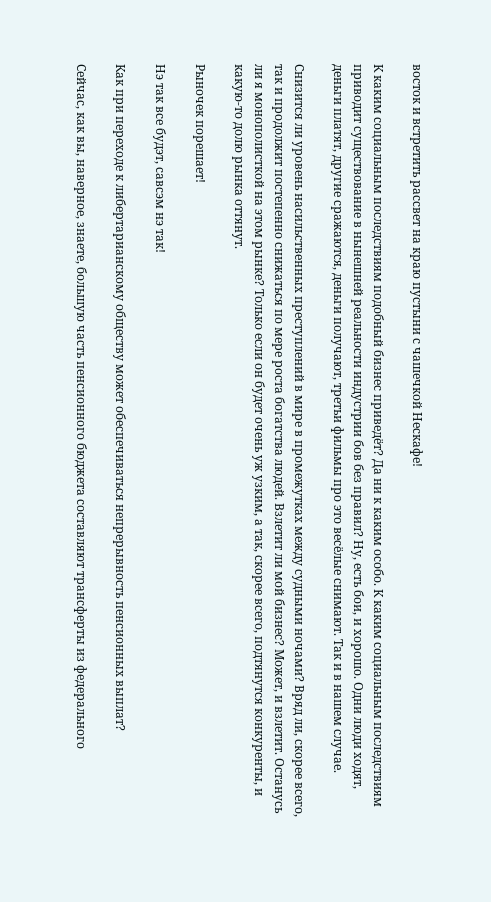восток и встретить рассвет на краю пустыни с чашечкой Нескафе!

К каким социальным последствиям подобный бизнес приведёт? Да ни к каким особо. К каким социальным последствиям приводит существование в нынешней реальности индустрии бов без правил? Ну, есть бои, и хорошо. Одни люди ходят, деньги платят, другие сражаются, деньги получают, третьи фильмы про это весёлые снимают. Так и в нашем случае.

Снизится ли уровень насильственных преступлений в мире в промежутках между судными ночами? Вряд ли, скорее всего, так и продолжит постепенно снижаться по мере роста богатства людей. Взлетит ли мой бизнес? Может, и взлетит. Останусь ли я монополисткой на этом рынке? Только если он будет очень уж узким, а так, скорее всего, подтянутся конкуренты, и какую-то долю рынка оттянут.

Рыночек порешает!

Нэ так все будэт, савсэм нэ так!

Как при переходе к либертарианскому обществу может обеспечиваться непрерывность пенсионных выплат?

Сейчас, как вы, наверное, знаете, большую часть пенсионного бюджета составляют трансферты из федерального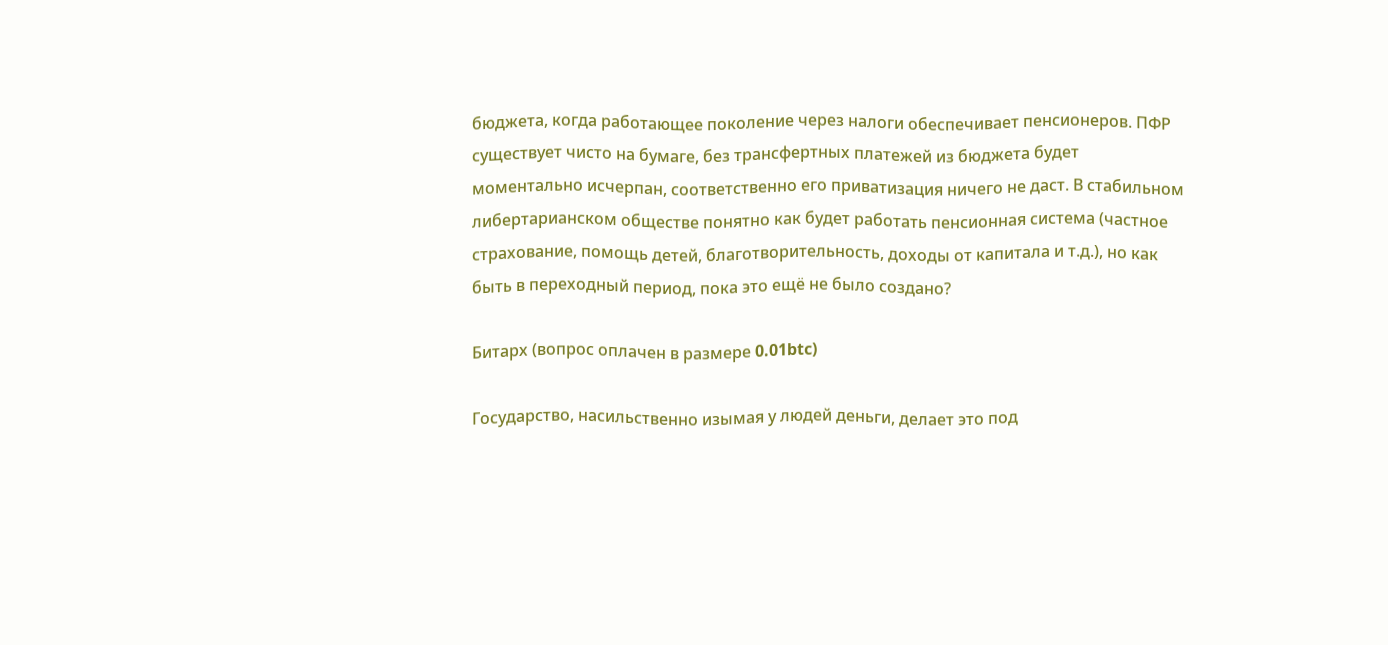бюджета, когда работающее поколение через налоги обеспечивает пенсионеров. ПФР существует чисто на бумаге, без трансфертных платежей из бюджета будет моментально исчерпан, соответственно его приватизация ничего не даст. В стабильном либертарианском обществе понятно как будет работать пенсионная система (частное страхование, помощь детей, благотворительность, доходы от капитала и т.д.), но как быть в переходный период, пока это ещё не было создано?

Битарх (вопрос оплачен в размере 0.01btc)

Государство, насильственно изымая у людей деньги, делает это под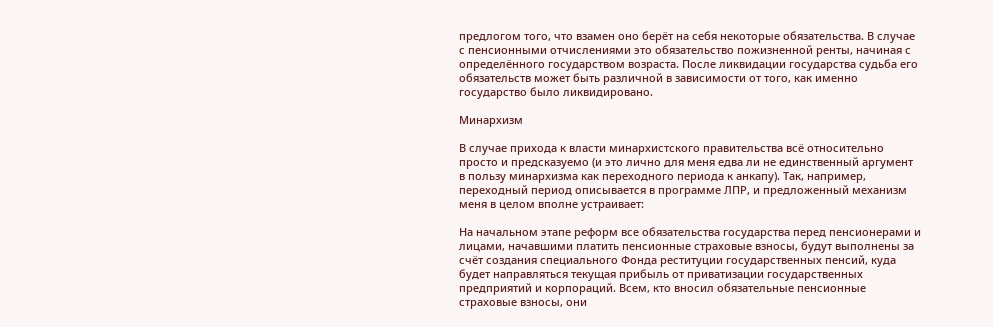предлогом того, что взамен оно берёт на себя некоторые обязательства. В случае с пенсионными отчислениями это обязательство пожизненной ренты, начиная с определённого государством возраста. После ликвидации государства судьба его обязательств может быть различной в зависимости от того, как именно государство было ликвидировано.

Минархизм

В случае прихода к власти минархистского правительства всё относительно просто и предсказуемо (и это лично для меня едва ли не единственный аргумент в пользу минархизма как переходного периода к анкапу). Так, например, переходный период описывается в программе ЛПР, и предложенный механизм меня в целом вполне устраивает:

На начальном этапе реформ все обязательства государства перед пенсионерами и лицами, начавшими платить пенсионные страховые взносы, будут выполнены за счёт создания специального Фонда реституции государственных пенсий, куда будет направляться текущая прибыль от приватизации государственных предприятий и корпораций. Всем, кто вносил обязательные пенсионные страховые взносы, они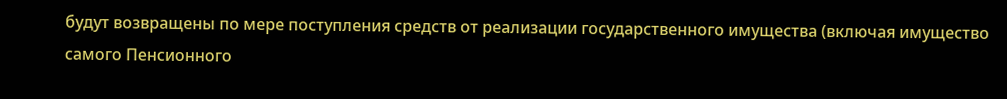будут возвращены по мере поступления средств от реализации государственного имущества (включая имущество самого Пенсионного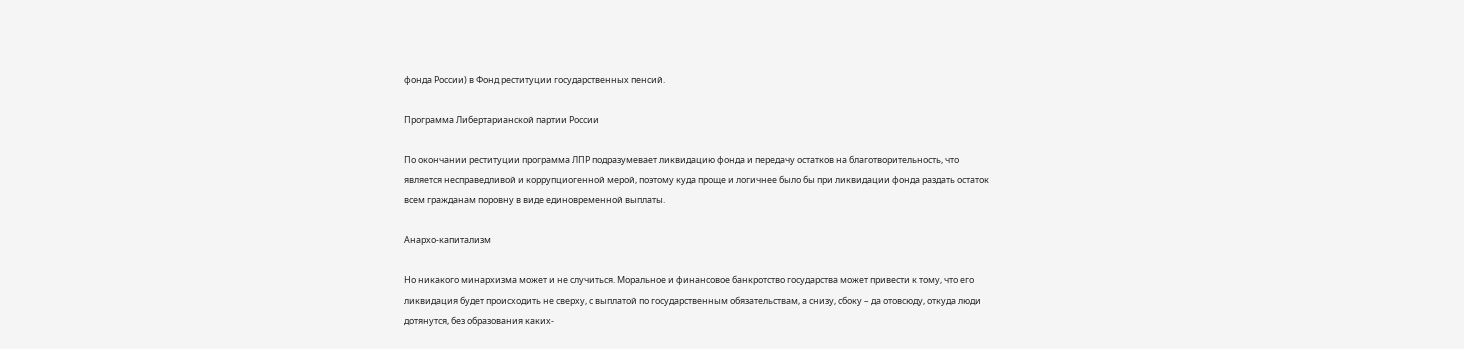фонда России) в Фонд реституции государственных пенсий.

Программа Либертарианской партии России

По окончании реституции программа ЛПР подразумевает ликвидацию фонда и передачу остатков на благотворительность, что является несправедливой и коррупциогенной мерой, поэтому куда проще и логичнее было бы при ликвидации фонда раздать остаток всем гражданам поровну в виде единовременной выплаты.

Анархо-капитализм

Но никакого минархизма может и не случиться. Моральное и финансовое банкротство государства может привести к тому, что его ликвидация будет происходить не сверху, с выплатой по государственным обязательствам, а снизу, сбоку – да отовсюду, откуда люди дотянутся, без образования каких-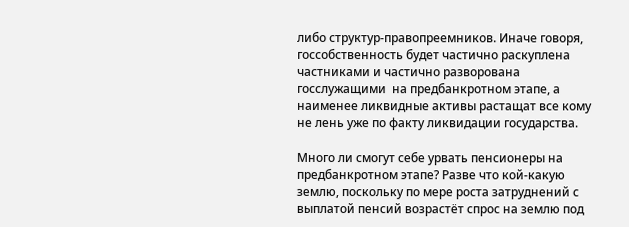либо структур-правопреемников. Иначе говоря, госсобственность будет частично раскуплена частниками и частично разворована госслужащими  на предбанкротном этапе, а наименее ликвидные активы растащат все кому не лень уже по факту ликвидации государства.

Много ли смогут себе урвать пенсионеры на предбанкротном этапе? Разве что кой-какую землю, поскольку по мере роста затруднений с выплатой пенсий возрастёт спрос на землю под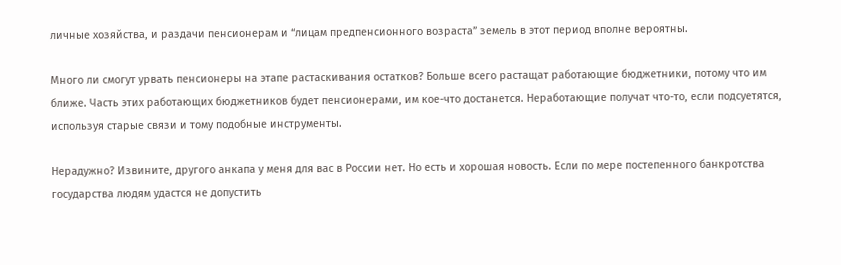личные хозяйства, и раздачи пенсионерам и “лицам предпенсионного возраста” земель в этот период вполне вероятны.

Много ли смогут урвать пенсионеры на этапе растаскивания остатков? Больше всего растащат работающие бюджетники, потому что им ближе. Часть этих работающих бюджетников будет пенсионерами, им кое-что достанется. Неработающие получат что-то, если подсуетятся, используя старые связи и тому подобные инструменты.

Нерадужно? Извините, другого анкапа у меня для вас в России нет. Но есть и хорошая новость. Если по мере постепенного банкротства государства людям удастся не допустить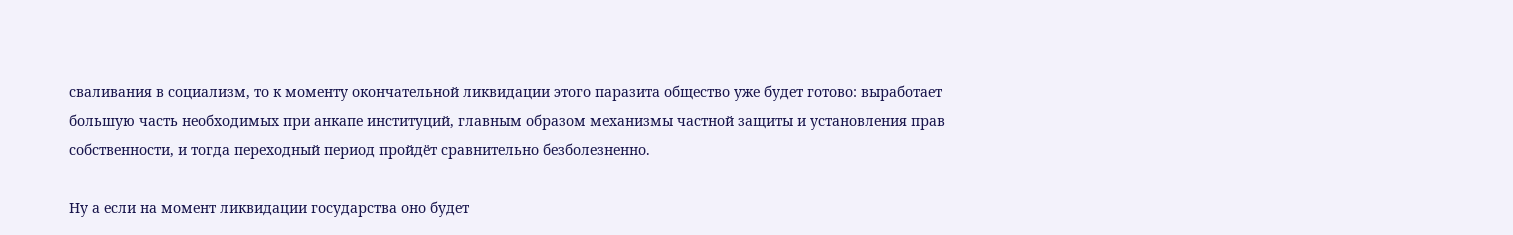сваливания в социализм, то к моменту окончательной ликвидации этого паразита общество уже будет готово: выработает большую часть необходимых при анкапе институций, главным образом механизмы частной защиты и установления прав собственности, и тогда переходный период пройдёт сравнительно безболезненно.

Ну а если на момент ликвидации государства оно будет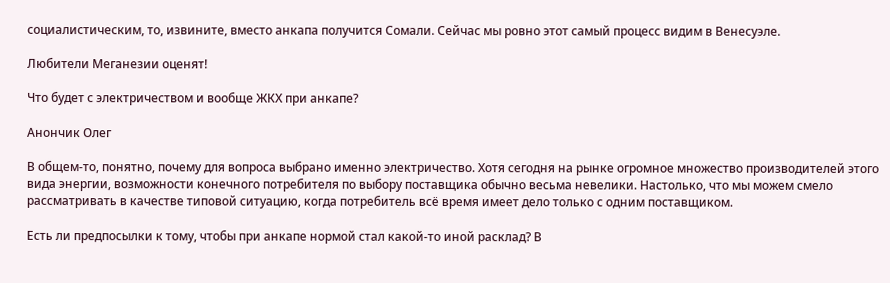социалистическим, то, извините, вместо анкапа получится Сомали. Сейчас мы ровно этот самый процесс видим в Венесуэле.

Любители Меганезии оценят!

Что будет с электричеством и вообще ЖКХ при анкапе?

Анончик Олег

В общем-то, понятно, почему для вопроса выбрано именно электричество. Хотя сегодня на рынке огромное множество производителей этого вида энергии, возможности конечного потребителя по выбору поставщика обычно весьма невелики. Настолько, что мы можем смело рассматривать в качестве типовой ситуацию, когда потребитель всё время имеет дело только с одним поставщиком.

Есть ли предпосылки к тому, чтобы при анкапе нормой стал какой-то иной расклад? В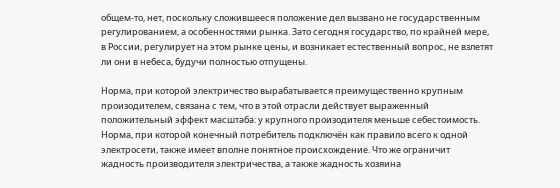общем-то, нет, поскольку сложившееся положение дел вызвано не государственным регулированием, а особенностями рынка. Зато сегодня государство, по крайней мере, в России, регулирует на этом рынке цены, и возникает естественный вопрос, не взлетят ли они в небеса, будучи полностью отпущены.

Норма, при которой электричество вырабатывается преимущественно крупным произодителем, связана с тем, что в этой отрасли действует выраженный положительный эффект масштаба: у крупного произодителя меньше себестоимость. Норма, при которой конечный потребитель подключён как правило всего к одной электросети, также имеет вполне понятное происхождение. Что же ограничит жадность производителя электричества, а также жадность хозяина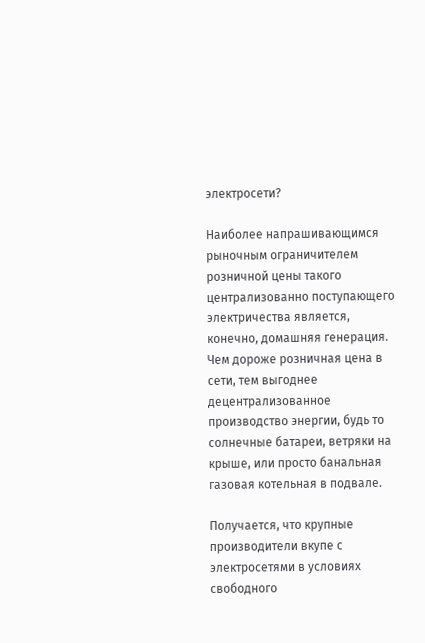электросети?

Наиболее напрашивающимся рыночным ограничителем розничной цены такого централизованно поступающего электричества является, конечно, домашняя генерация. Чем дороже розничная цена в сети, тем выгоднее децентрализованное производство энергии, будь то солнечные батареи, ветряки на крыше, или просто банальная газовая котельная в подвале.

Получается, что крупные производители вкупе с электросетями в условиях свободного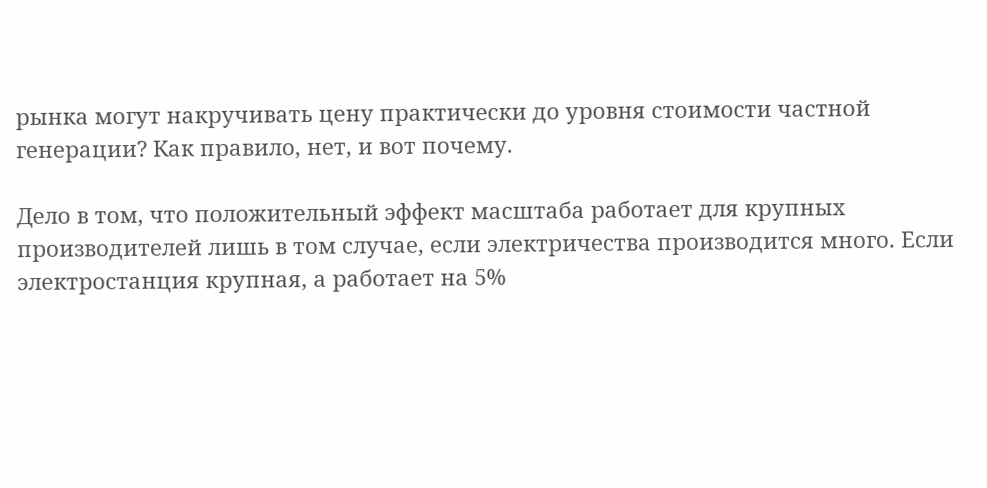рынка могут накручивать цену практически до уровня стоимости частной генерации? Как правило, нет, и вот почему.

Дело в том, что положительный эффект масштаба работает для крупных производителей лишь в том случае, если электричества производится много. Если электростанция крупная, а работает на 5%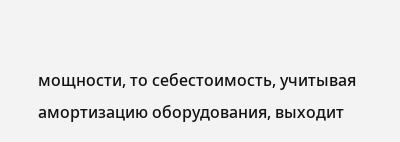мощности, то себестоимость, учитывая амортизацию оборудования, выходит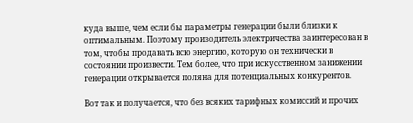куда выше, чем если бы параметры генерации были близки к оптимальным. Поэтому произодитель электричества заинтересован в том, чтобы продавать всю энергию, которую он технически в состоянии произвести. Тем более, что при искусственном занижении генерации открывается поляна для потенциальных конкурентов.

Вот так и получается, что без всяких тарифных комиссий и прочих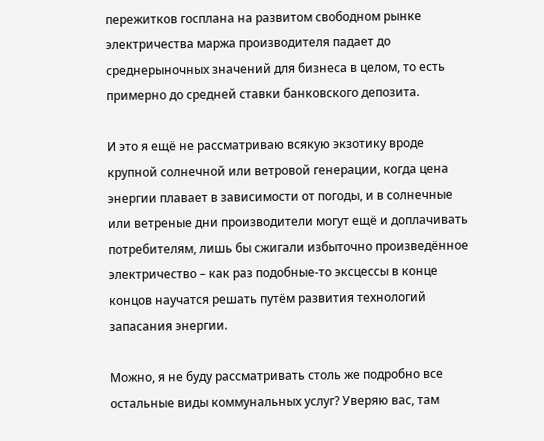пережитков госплана на развитом свободном рынке электричества маржа производителя падает до среднерыночных значений для бизнеса в целом, то есть примерно до средней ставки банковского депозита.

И это я ещё не рассматриваю всякую экзотику вроде крупной солнечной или ветровой генерации, когда цена энергии плавает в зависимости от погоды, и в солнечные или ветреные дни производители могут ещё и доплачивать потребителям, лишь бы сжигали избыточно произведённое электричество – как раз подобные-то эксцессы в конце концов научатся решать путём развития технологий запасания энергии.

Можно, я не буду рассматривать столь же подробно все остальные виды коммунальных услуг? Уверяю вас, там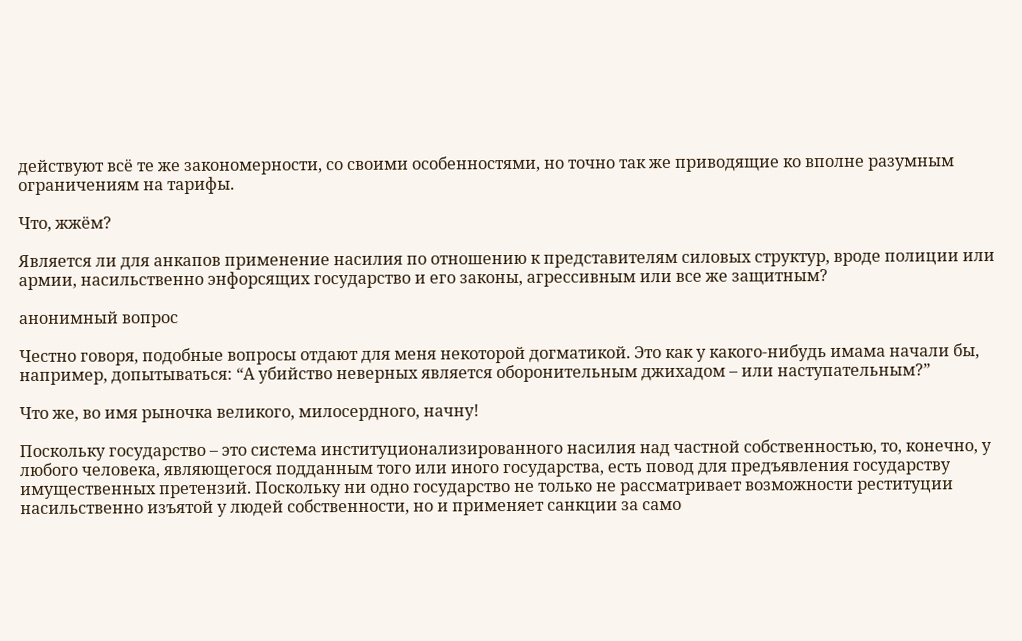действуют всё те же закономерности, со своими особенностями, но точно так же приводящие ко вполне разумным ограничениям на тарифы.

Что, жжём?

Является ли для анкапов применение насилия по отношению к представителям силовых структур, вроде полиции или армии, насильственно энфорсящих государство и его законы, агрессивным или все же защитным?

анонимный вопрос

Честно говоря, подобные вопросы отдают для меня некоторой догматикой. Это как у какого-нибудь имама начали бы, например, допытываться: “А убийство неверных является оборонительным джихадом – или наступательным?”

Что же, во имя рыночка великого, милосердного, начну!

Поскольку государство – это система институционализированного насилия над частной собственностью, то, конечно, у любого человека, являющегося подданным того или иного государства, есть повод для предъявления государству имущественных претензий. Поскольку ни одно государство не только не рассматривает возможности реституции насильственно изъятой у людей собственности, но и применяет санкции за само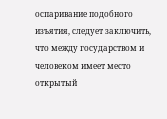оспаривание подобного изъятия, следует заключить, что между государством и человеком имеет место открытый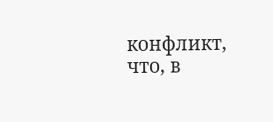конфликт, что, в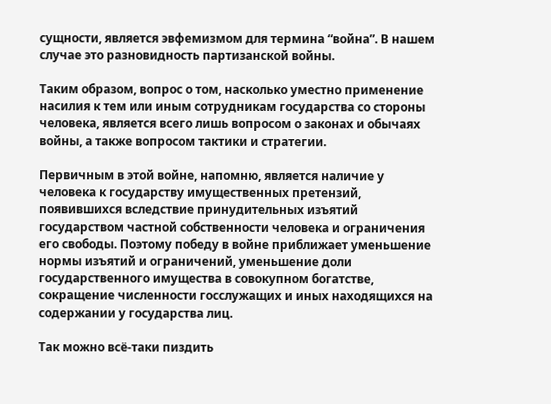сущности, является эвфемизмом для термина “война”. В нашем случае это разновидность партизанской войны.

Таким образом, вопрос о том, насколько уместно применение насилия к тем или иным сотрудникам государства со стороны человека, является всего лишь вопросом о законах и обычаях войны, а также вопросом тактики и стратегии.

Первичным в этой войне, напомню, является наличие у человека к государству имущественных претензий, появившихся вследствие принудительных изъятий государством частной собственности человека и ограничения его свободы. Поэтому победу в войне приближает уменьшение нормы изъятий и ограничений, уменьшение доли государственного имущества в совокупном богатстве, сокращение численности госслужащих и иных находящихся на содержании у государства лиц.

Так можно всё-таки пиздить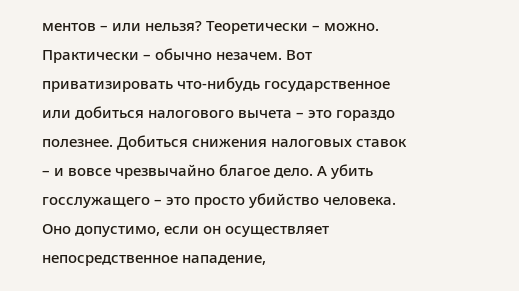ментов – или нельзя? Теоретически – можно. Практически – обычно незачем. Вот приватизировать что-нибудь государственное или добиться налогового вычета – это гораздо полезнее. Добиться снижения налоговых ставок – и вовсе чрезвычайно благое дело. А убить госслужащего – это просто убийство человека. Оно допустимо, если он осуществляет непосредственное нападение,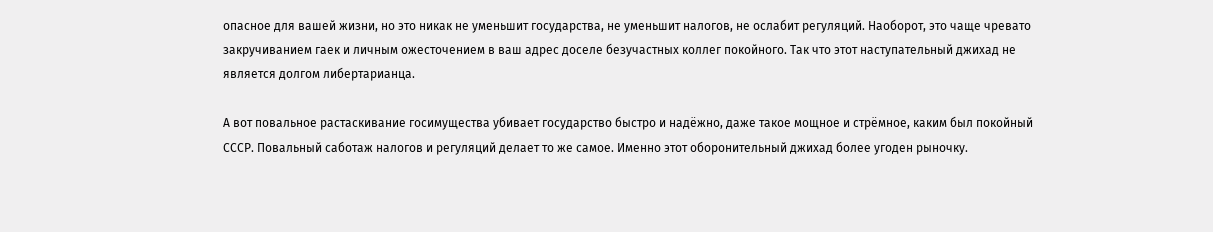опасное для вашей жизни, но это никак не уменьшит государства, не уменьшит налогов, не ослабит регуляций. Наоборот, это чаще чревато закручиванием гаек и личным ожесточением в ваш адрес доселе безучастных коллег покойного. Так что этот наступательный джихад не является долгом либертарианца.

А вот повальное растаскивание госимущества убивает государство быстро и надёжно, даже такое мощное и стрёмное, каким был покойный СССР. Повальный саботаж налогов и регуляций делает то же самое. Именно этот оборонительный джихад более угоден рыночку.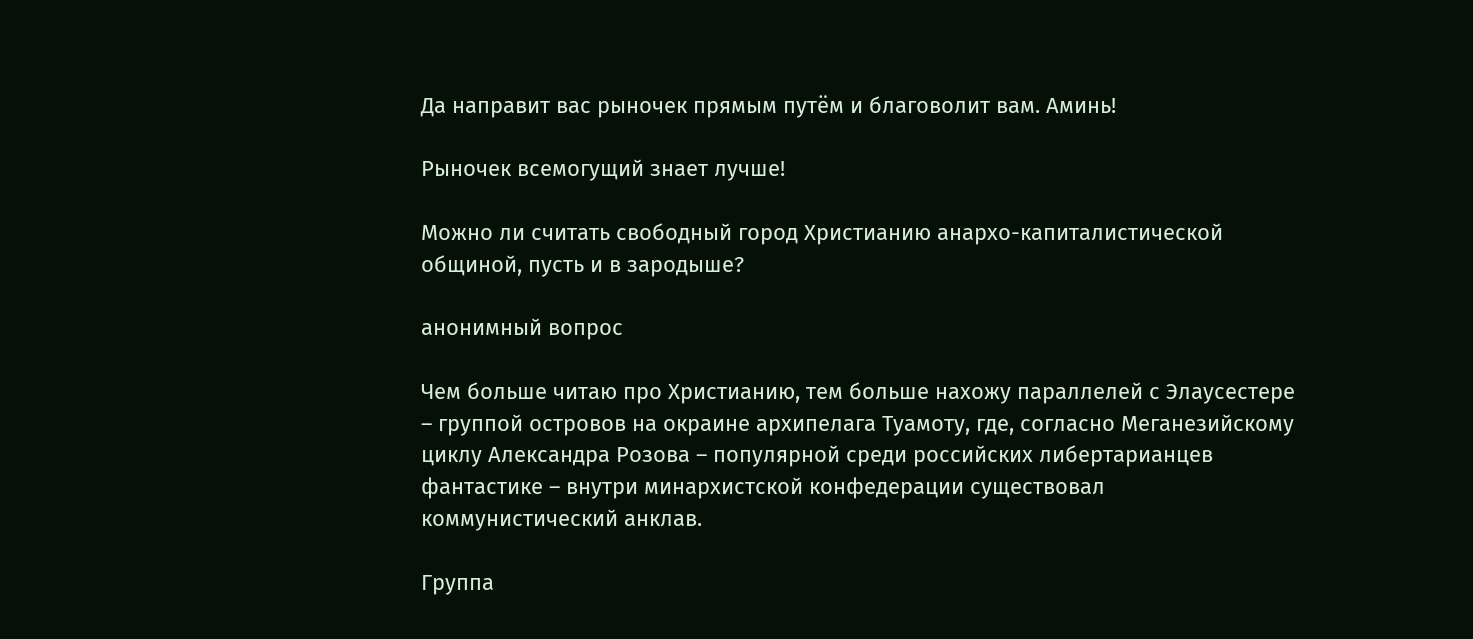Да направит вас рыночек прямым путём и благоволит вам. Аминь!

Рыночек всемогущий знает лучше!

Можно ли считать свободный город Христианию анархо-капиталистической общиной, пусть и в зародыше?

анонимный вопрос

Чем больше читаю про Христианию, тем больше нахожу параллелей с Элаусестере – группой островов на окраине архипелага Туамоту, где, согласно Меганезийскому циклу Александра Розова – популярной среди российских либертарианцев фантастике – внутри минархистской конфедерации существовал коммунистический анклав.

Группа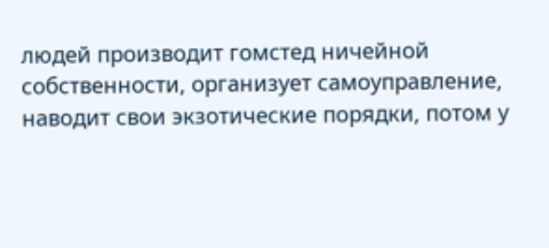людей производит гомстед ничейной собственности, организует самоуправление, наводит свои экзотические порядки, потом у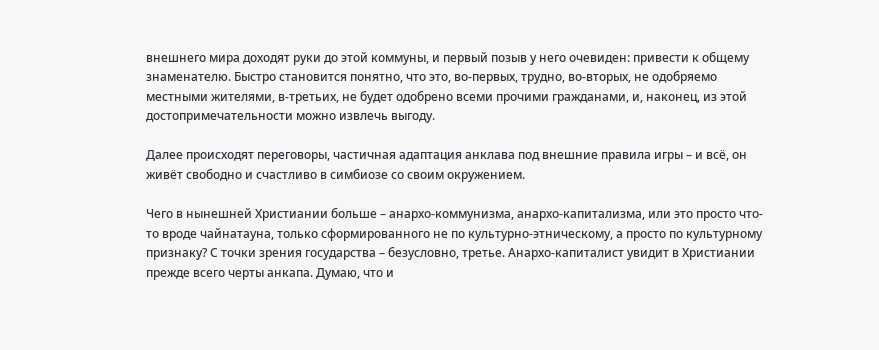внешнего мира доходят руки до этой коммуны, и первый позыв у него очевиден: привести к общему знаменателю. Быстро становится понятно, что это, во-первых, трудно, во-вторых, не одобряемо местными жителями, в-третьих, не будет одобрено всеми прочими гражданами, и, наконец, из этой достопримечательности можно извлечь выгоду.

Далее происходят переговоры, частичная адаптация анклава под внешние правила игры – и всё, он живёт свободно и счастливо в симбиозе со своим окружением.

Чего в нынешней Христиании больше – анархо-коммунизма, анархо-капитализма, или это просто что-то вроде чайнатауна, только сформированного не по культурно-этническому, а просто по культурному признаку? С точки зрения государства – безусловно, третье. Анархо-капиталист увидит в Христиании прежде всего черты анкапа. Думаю, что и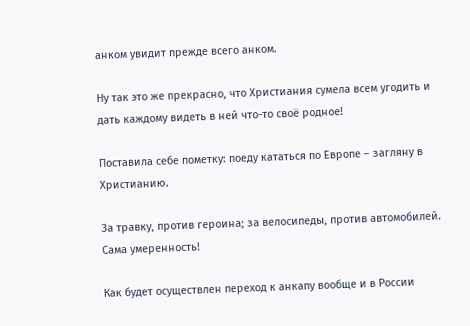анком увидит прежде всего анком.

Ну так это же прекрасно, что Христиания сумела всем угодить и дать каждому видеть в ней что-то своё родное!

Поставила себе пометку: поеду кататься по Европе – загляну в Христианию.

За травку, против героина; за велосипеды, против автомобилей. Сама умеренность!

Как будет осуществлен переход к анкапу вообще и в России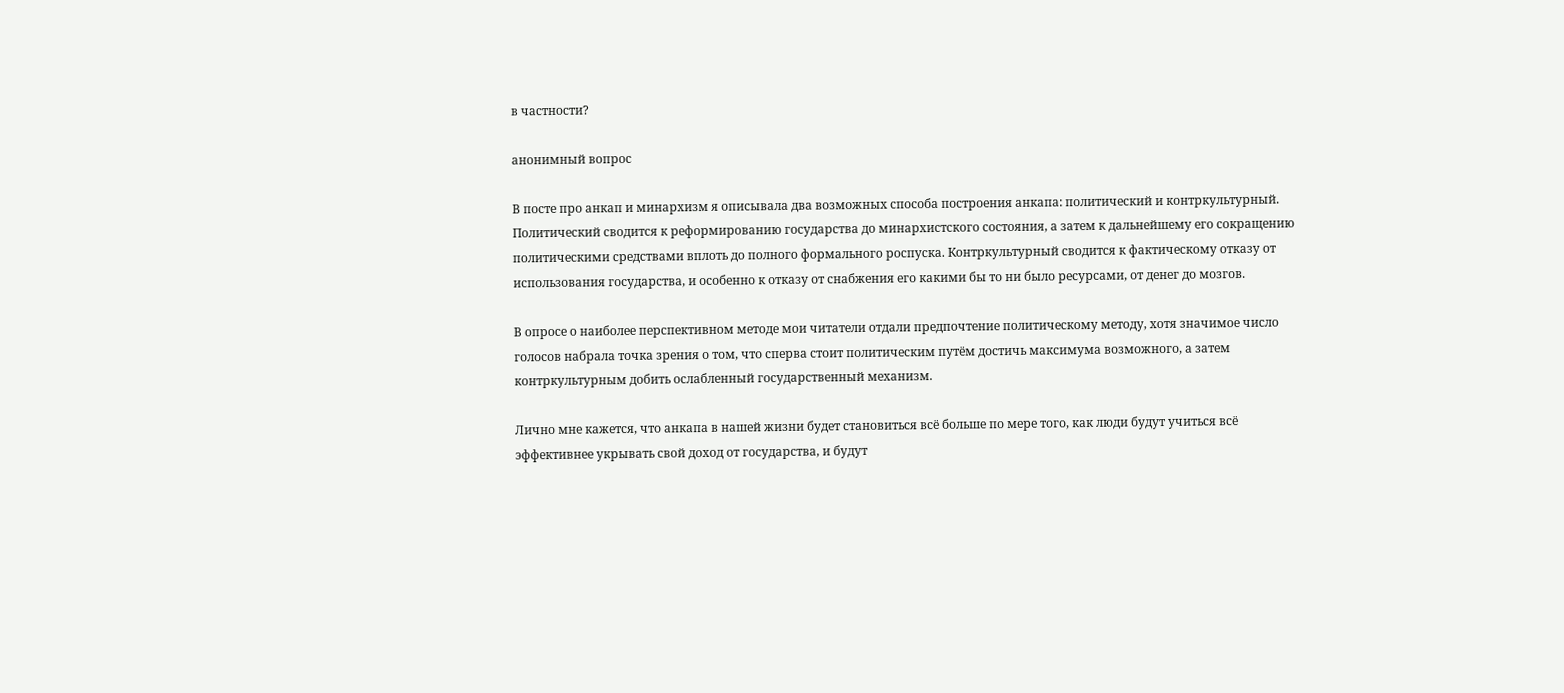в частности?

анонимный вопрос

В посте про анкап и минархизм я описывала два возможных способа построения анкапа: политический и контркультурный. Политический сводится к реформированию государства до минархистского состояния, а затем к дальнейшему его сокращению политическими средствами вплоть до полного формального роспуска. Контркультурный сводится к фактическому отказу от использования государства, и особенно к отказу от снабжения его какими бы то ни было ресурсами, от денег до мозгов.

В опросе о наиболее перспективном методе мои читатели отдали предпочтение политическому методу, хотя значимое число голосов набрала точка зрения о том, что сперва стоит политическим путём достичь максимума возможного, а затем контркультурным добить ослабленный государственный механизм.

Лично мне кажется, что анкапа в нашей жизни будет становиться всё больше по мере того, как люди будут учиться всё эффективнее укрывать свой доход от государства, и будут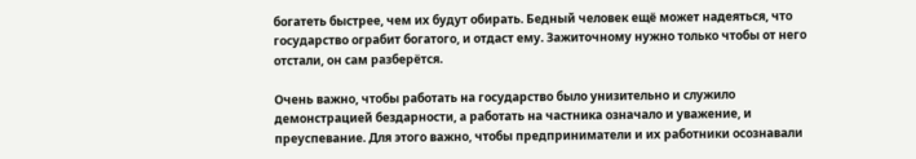богатеть быстрее, чем их будут обирать. Бедный человек ещё может надеяться, что государство ограбит богатого, и отдаст ему. Зажиточному нужно только чтобы от него отстали, он сам разберётся.

Очень важно, чтобы работать на государство было унизительно и служило демонстрацией бездарности, а работать на частника означало и уважение, и преуспевание. Для этого важно, чтобы предприниматели и их работники осознавали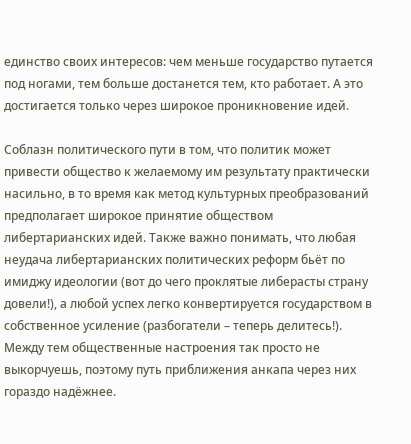единство своих интересов: чем меньше государство путается под ногами, тем больше достанется тем, кто работает. А это достигается только через широкое проникновение идей.

Соблазн политического пути в том, что политик может привести общество к желаемому им результату практически насильно, в то время как метод культурных преобразований предполагает широкое принятие обществом либертарианских идей. Также важно понимать, что любая неудача либертарианских политических реформ бьёт по имиджу идеологии (вот до чего проклятые либерасты страну довели!), а любой успех легко конвертируется государством в собственное усиление (разбогатели – теперь делитесь!). Между тем общественные настроения так просто не выкорчуешь, поэтому путь приближения анкапа через них гораздо надёжнее.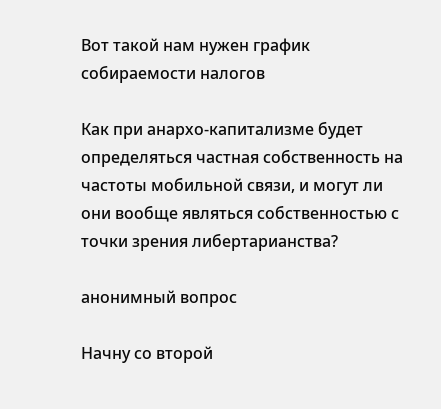Вот такой нам нужен график собираемости налогов

Как при анархо-капитализме будет определяться частная собственность на частоты мобильной связи, и могут ли они вообще являться собственностью с точки зрения либертарианства?

анонимный вопрос

Начну со второй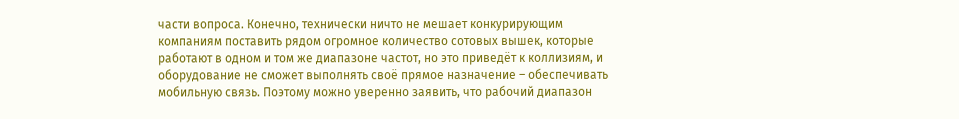части вопроса. Конечно, технически ничто не мешает конкурирующим компаниям поставить рядом огромное количество сотовых вышек, которые работают в одном и том же диапазоне частот, но это приведёт к коллизиям, и оборудование не сможет выполнять своё прямое назначение – обеспечивать мобильную связь. Поэтому можно уверенно заявить, что рабочий диапазон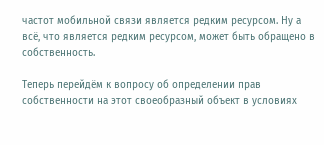частот мобильной связи является редким ресурсом. Ну а всё, что является редким ресурсом, может быть обращено в собственность.

Теперь перейдём к вопросу об определении прав собственности на этот своеобразный объект в условиях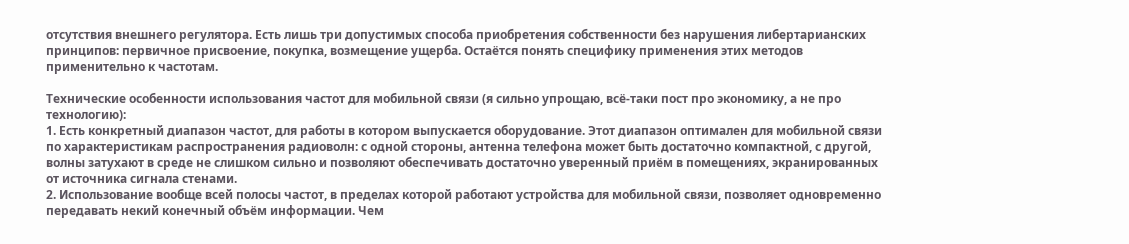отсутствия внешнего регулятора. Есть лишь три допустимых способа приобретения собственности без нарушения либертарианских принципов: первичное присвоение, покупка, возмещение ущерба. Остаётся понять специфику применения этих методов применительно к частотам.

Технические особенности использования частот для мобильной связи (я сильно упрощаю, всё-таки пост про экономику, а не про технологию):
1. Есть конкретный диапазон частот, для работы в котором выпускается оборудование. Этот диапазон оптимален для мобильной связи по характеристикам распространения радиоволн: с одной стороны, антенна телефона может быть достаточно компактной, с другой, волны затухают в среде не слишком сильно и позволяют обеспечивать достаточно уверенный приём в помещениях, экранированных от источника сигнала стенами.
2. Использование вообще всей полосы частот, в пределах которой работают устройства для мобильной связи, позволяет одновременно передавать некий конечный объём информации. Чем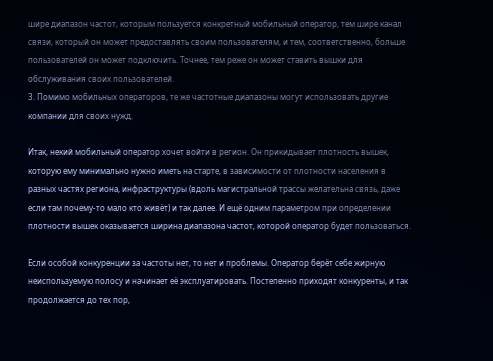шире диапазон частот, которым пользуется конкретный мобильный оператор, тем шире канал связи, который он может предоставлять своим пользователям, и тем, соответственно, больше пользователей он может подключить. Точнее, тем реже он может ставить вышки для обслуживания своих пользователей.
3. Помимо мобильных операторов, те же частотные диапазоны могут использовать другие компании для своих нужд.

Итак, некий мобильный оператор хочет войти в регион. Он прикидывает плотность вышек, которую ему минимально нужно иметь на старте, в зависимости от плотности населения в разных частях региона, инфраструктуры (вдоль магистральной трассы желательна связь, даже если там почему-то мало кто живёт) и так далее. И ещё одним параметром при определении плотности вышек оказывается ширина диапазона частот, которой оператор будет пользоваться.

Если особой конкуренции за частоты нет, то нет и проблемы. Оператор берёт себе жирную неиспользуемую полосу и начинает её эксплуатировать. Постепенно приходят конкуренты, и так продолжается до тех пор,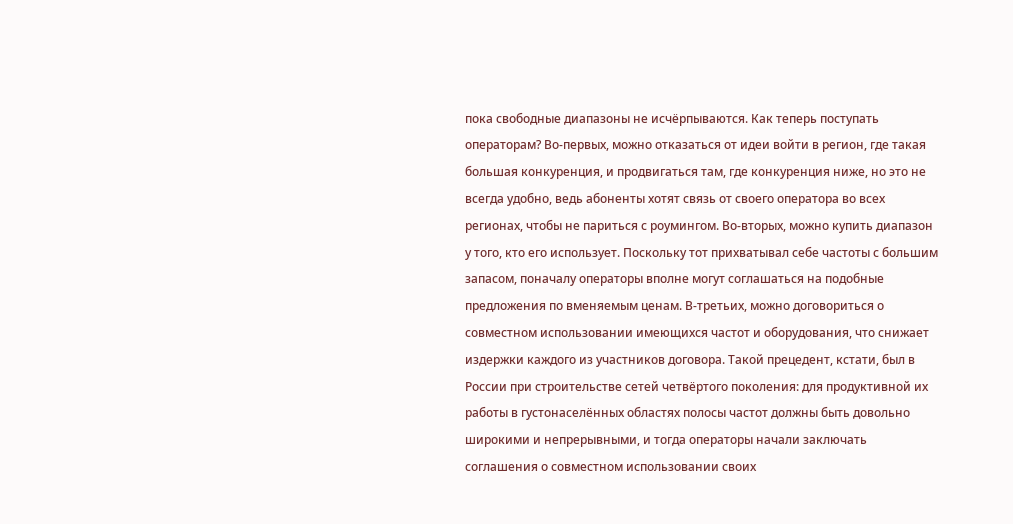пока свободные диапазоны не исчёрпываются. Как теперь поступать операторам? Во-первых, можно отказаться от идеи войти в регион, где такая большая конкуренция, и продвигаться там, где конкуренция ниже, но это не всегда удобно, ведь абоненты хотят связь от своего оператора во всех регионах, чтобы не париться с роумингом. Во-вторых, можно купить диапазон у того, кто его использует. Поскольку тот прихватывал себе частоты с большим запасом, поначалу операторы вполне могут соглашаться на подобные предложения по вменяемым ценам. В-третьих, можно договориться о совместном использовании имеющихся частот и оборудования, что снижает издержки каждого из участников договора. Такой прецедент, кстати, был в России при строительстве сетей четвёртого поколения: для продуктивной их работы в густонаселённых областях полосы частот должны быть довольно широкими и непрерывными, и тогда операторы начали заключать соглашения о совместном использовании своих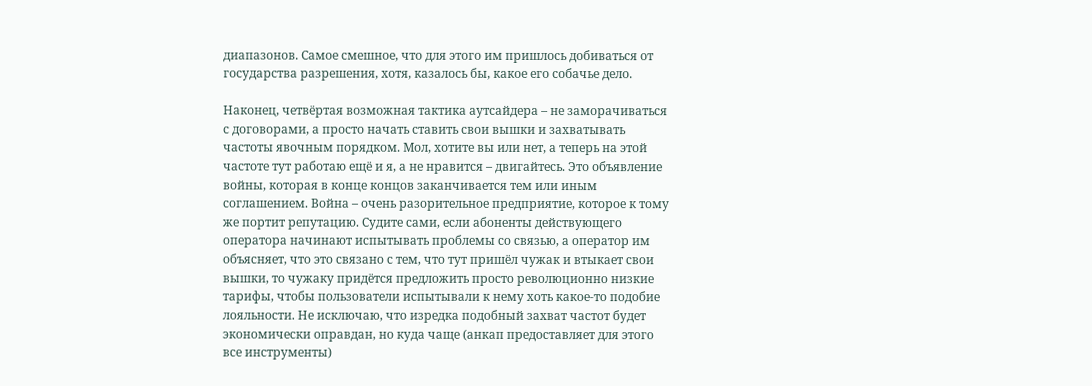диапазонов. Самое смешное, что для этого им пришлось добиваться от государства разрешения, хотя, казалось бы, какое его собачье дело.

Наконец, четвёртая возможная тактика аутсайдера – не заморачиваться с договорами, а просто начать ставить свои вышки и захватывать частоты явочным порядком. Мол, хотите вы или нет, а теперь на этой частоте тут работаю ещё и я, а не нравится – двигайтесь. Это объявление войны, которая в конце концов заканчивается тем или иным соглашением. Война – очень разорительное предприятие, которое к тому же портит репутацию. Судите сами, если абоненты действующего оператора начинают испытывать проблемы со связью, а оператор им объясняет, что это связано с тем, что тут пришёл чужак и втыкает свои вышки, то чужаку придётся предложить просто революционно низкие тарифы, чтобы пользователи испытывали к нему хоть какое-то подобие лояльности. Не исключаю, что изредка подобный захват частот будет экономически оправдан, но куда чаще (анкап предоставляет для этого все инструменты)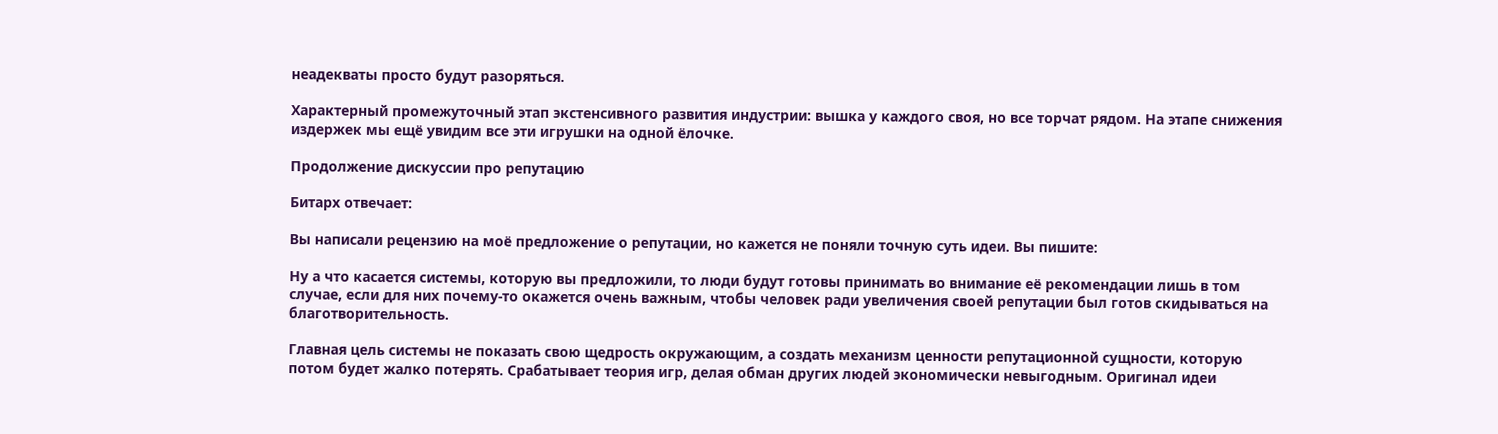неадекваты просто будут разоряться.

Характерный промежуточный этап экстенсивного развития индустрии: вышка у каждого своя, но все торчат рядом. На этапе снижения издержек мы ещё увидим все эти игрушки на одной ёлочке.

Продолжение дискуссии про репутацию

Битарх отвечает:

Вы написали рецензию на моё предложение о репутации, но кажется не поняли точную суть идеи. Вы пишите:

Ну а что касается системы, которую вы предложили, то люди будут готовы принимать во внимание её рекомендации лишь в том случае, если для них почему-то окажется очень важным, чтобы человек ради увеличения своей репутации был готов скидываться на благотворительность.

Главная цель системы не показать свою щедрость окружающим, а создать механизм ценности репутационной сущности, которую потом будет жалко потерять. Срабатывает теория игр, делая обман других людей экономически невыгодным. Оригинал идеи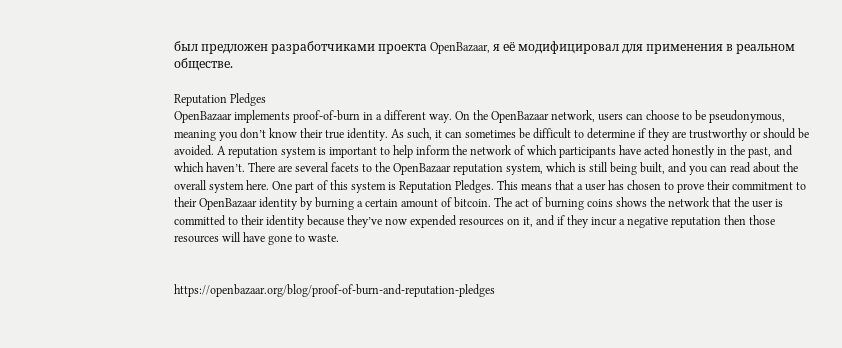был предложен разработчиками проекта OpenBazaar, я её модифицировал для применения в реальном обществе.

Reputation Pledges
OpenBazaar implements proof-of-burn in a different way. On the OpenBazaar network, users can choose to be pseudonymous, meaning you don’t know their true identity. As such, it can sometimes be difficult to determine if they are trustworthy or should be avoided. A reputation system is important to help inform the network of which participants have acted honestly in the past, and which haven’t. There are several facets to the OpenBazaar reputation system, which is still being built, and you can read about the overall system here. One part of this system is Reputation Pledges. This means that a user has chosen to prove their commitment to their OpenBazaar identity by burning a certain amount of bitcoin. The act of burning coins shows the network that the user is committed to their identity because they’ve now expended resources on it, and if they incur a negative reputation then those resources will have gone to waste.


https://openbazaar.org/blog/proof-of-burn-and-reputation-pledges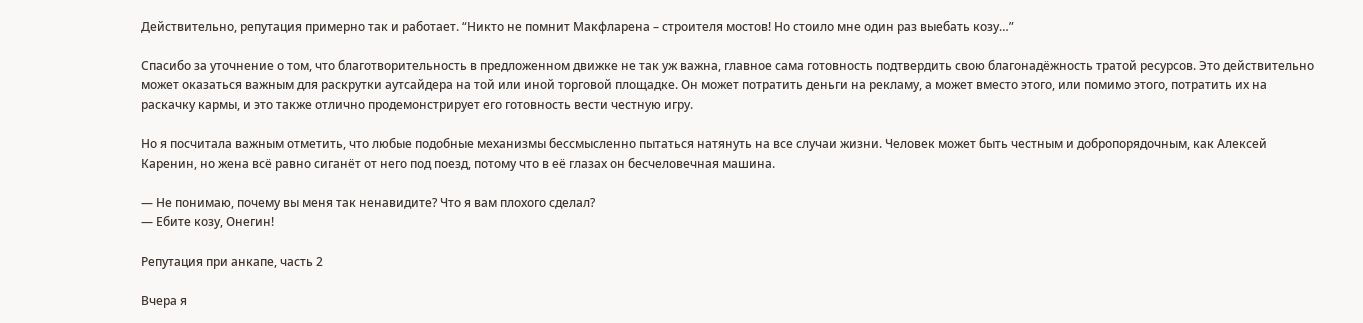Действительно, репутация примерно так и работает. “Никто не помнит Макфларена – строителя мостов! Но стоило мне один раз выебать козу…”

Спасибо за уточнение о том, что благотворительность в предложенном движке не так уж важна, главное сама готовность подтвердить свою благонадёжность тратой ресурсов. Это действительно может оказаться важным для раскрутки аутсайдера на той или иной торговой площадке. Он может потратить деньги на рекламу, а может вместо этого, или помимо этого, потратить их на раскачку кармы, и это также отлично продемонстрирует его готовность вести честную игру.

Но я посчитала важным отметить, что любые подобные механизмы бессмысленно пытаться натянуть на все случаи жизни. Человек может быть честным и добропорядочным, как Алексей Каренин, но жена всё равно сиганёт от него под поезд, потому что в её глазах он бесчеловечная машина.

— Не понимаю, почему вы меня так ненавидите? Что я вам плохого сделал?
— Ебите козу, Онегин!

Репутация при анкапе, часть 2

Вчера я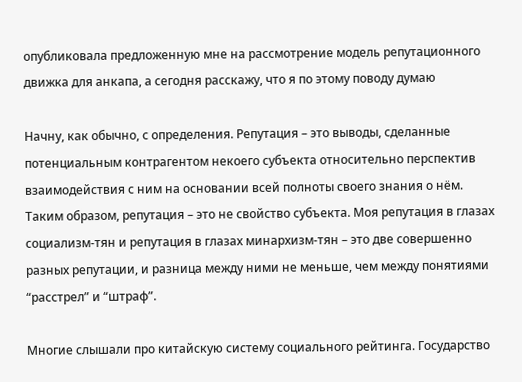опубликовала предложенную мне на рассмотрение модель репутационного движка для анкапа, а сегодня расскажу, что я по этому поводу думаю

Начну, как обычно, с определения. Репутация – это выводы, сделанные потенциальным контрагентом некоего субъекта относительно перспектив взаимодействия с ним на основании всей полноты своего знания о нём. Таким образом, репутация – это не свойство субъекта. Моя репутация в глазах социализм-тян и репутация в глазах минархизм-тян – это две совершенно разных репутации, и разница между ними не меньше, чем между понятиями “расстрел” и “штраф”.

Многие слышали про китайскую систему социального рейтинга. Государство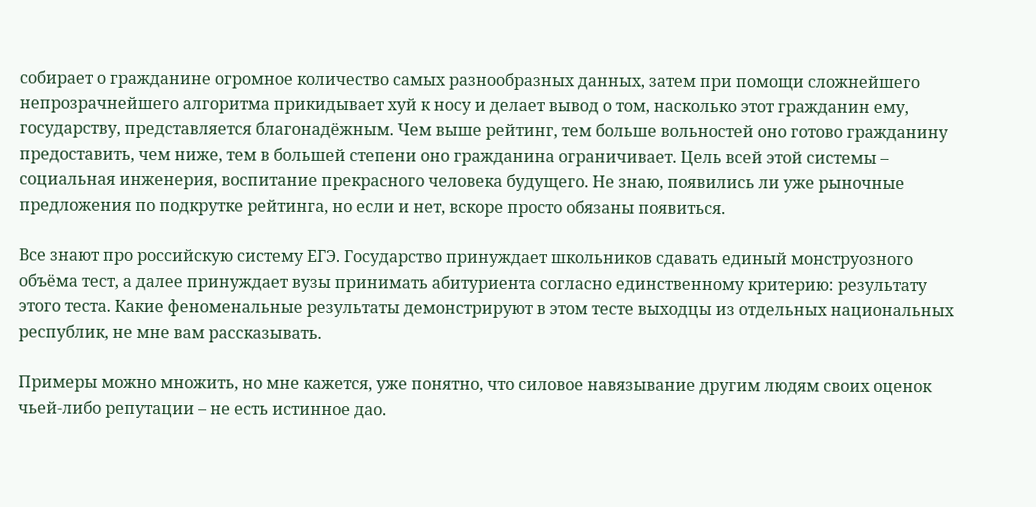собирает о гражданине огромное количество самых разнообразных данных, затем при помощи сложнейшего непрозрачнейшего алгоритма прикидывает хуй к носу и делает вывод о том, насколько этот гражданин ему, государству, представляется благонадёжным. Чем выше рейтинг, тем больше вольностей оно готово гражданину предоставить, чем ниже, тем в большей степени оно гражданина ограничивает. Цель всей этой системы – социальная инженерия, воспитание прекрасного человека будущего. Не знаю, появились ли уже рыночные предложения по подкрутке рейтинга, но если и нет, вскоре просто обязаны появиться.

Все знают про российскую систему ЕГЭ. Государство принуждает школьников сдавать единый монструозного объёма тест, а далее принуждает вузы принимать абитуриента согласно единственному критерию: результату этого теста. Какие феноменальные результаты демонстрируют в этом тесте выходцы из отдельных национальных республик, не мне вам рассказывать.

Примеры можно множить, но мне кажется, уже понятно, что силовое навязывание другим людям своих оценок чьей-либо репутации – не есть истинное дао.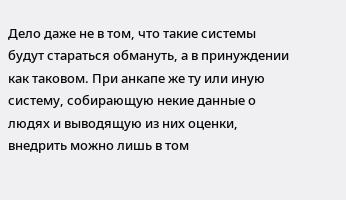Дело даже не в том, что такие системы будут стараться обмануть, а в принуждении как таковом. При анкапе же ту или иную систему, собирающую некие данные о людях и выводящую из них оценки, внедрить можно лишь в том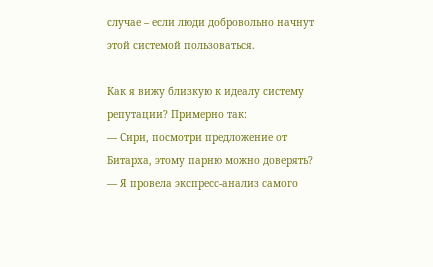случае – если люди добровольно начнут этой системой пользоваться.

Как я вижу близкую к идеалу систему репутации? Примерно так:
— Сири, посмотри предложение от Битарха, этому парню можно доверять?
— Я провела экспресс-анализ самого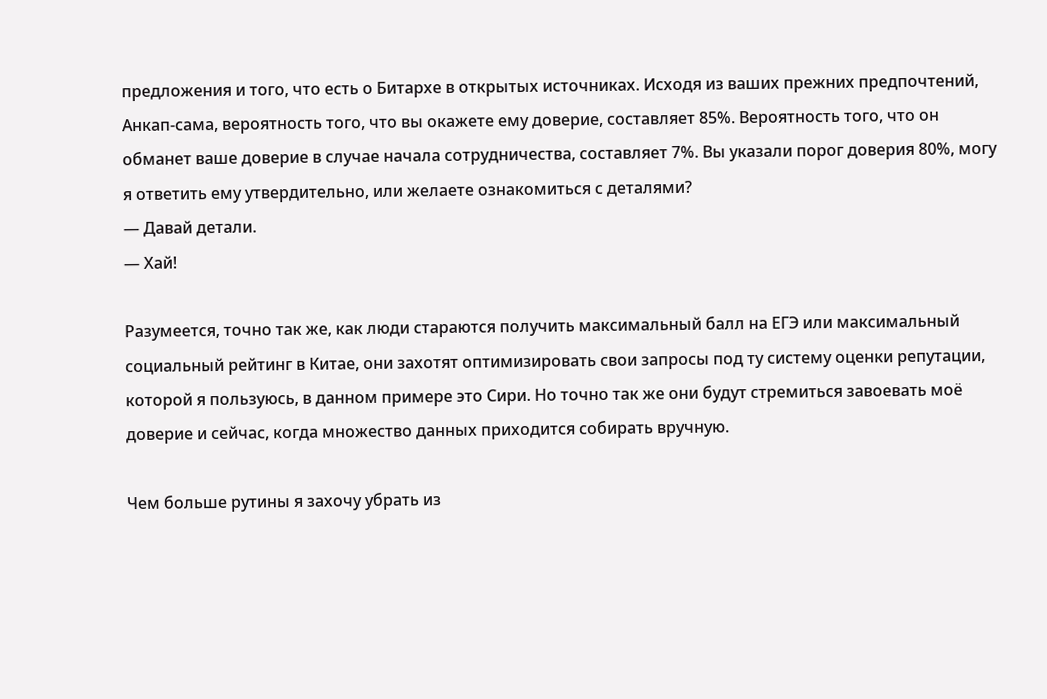предложения и того, что есть о Битархе в открытых источниках. Исходя из ваших прежних предпочтений, Анкап-сама, вероятность того, что вы окажете ему доверие, составляет 85%. Вероятность того, что он обманет ваше доверие в случае начала сотрудничества, составляет 7%. Вы указали порог доверия 80%, могу я ответить ему утвердительно, или желаете ознакомиться с деталями?
— Давай детали.
— Хай!

Разумеется, точно так же, как люди стараются получить максимальный балл на ЕГЭ или максимальный социальный рейтинг в Китае, они захотят оптимизировать свои запросы под ту систему оценки репутации, которой я пользуюсь, в данном примере это Сири. Но точно так же они будут стремиться завоевать моё доверие и сейчас, когда множество данных приходится собирать вручную.

Чем больше рутины я захочу убрать из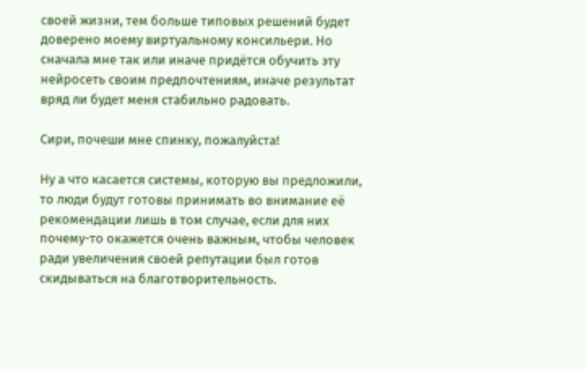своей жизни, тем больше типовых решений будет доверено моему виртуальному консильери. Но сначала мне так или иначе придётся обучить эту нейросеть своим предпочтениям, иначе результат вряд ли будет меня стабильно радовать.

Сири, почеши мне спинку, пожалуйста!

Ну а что касается системы, которую вы предложили, то люди будут готовы принимать во внимание её рекомендации лишь в том случае, если для них почему-то окажется очень важным, чтобы человек ради увеличения своей репутации был готов скидываться на благотворительность.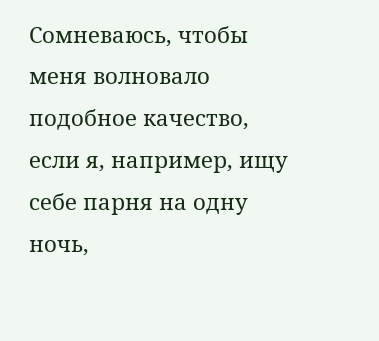Сомневаюсь, чтобы меня волновало подобное качество, если я, например, ищу себе парня на одну ночь,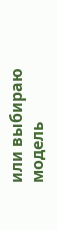или выбираю модель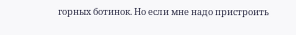горных ботинок. Но если мне надо пристроить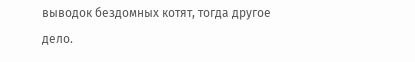выводок бездомных котят, тогда другое дело.